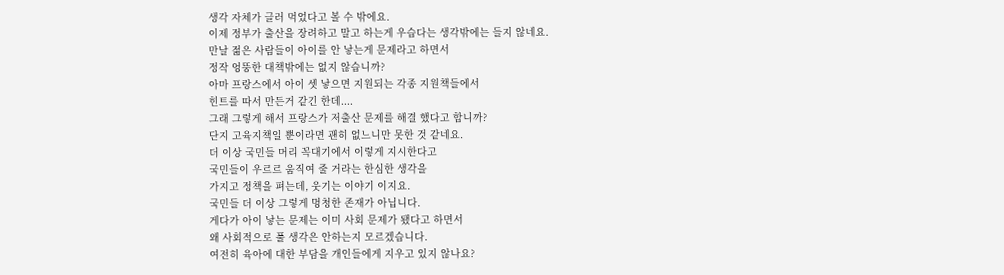생각 자체가 글러 먹었다고 볼 수 밖에요.
이제 정부가 출산을 장려하고 말고 하는게 우습다는 생각밖에는 들지 않네요.
만날 젊은 사람들이 아이를 안 낳는게 문제라고 하면서
정작 엉뚱한 대책밖에는 없지 않습니까?
아마 프랑스에서 아이 셋 낳으면 지원되는 각종 지원책들에서
힌트를 따서 만든거 같긴 한데....
그래 그렇게 해서 프랑스가 저출산 문제를 해결 했다고 합니까?
단지 고육지책일 뿐이라면 괜히 없느니만 못한 것 같네요.
더 이상 국민들 머리 꼭대기에서 이렇게 지시한다고
국민들이 우르르 움직여 줄 거라는 한심한 생각을
가지고 정책을 펴는데, 웃기는 이야기 이지요.
국민들 더 이상 그렇게 멍청한 존재가 아닙니다.
게다가 아이 낳는 문제는 이미 사회 문제가 됐다고 하면서
왜 사회적으로 풀 생각은 안하는지 모르겠습니다.
여전히 육아에 대한 부담을 개인들에게 지우고 있지 않나요?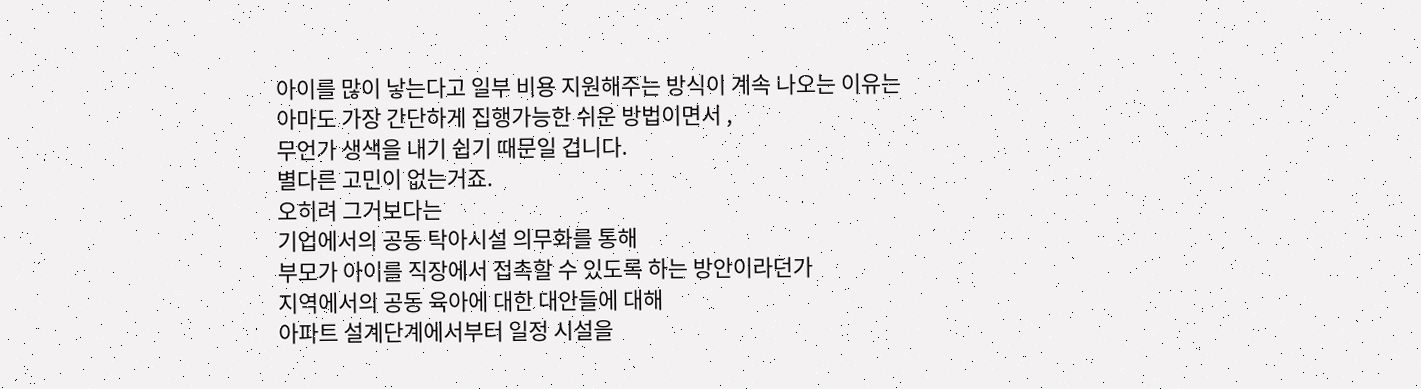아이를 많이 낳는다고 일부 비용 지원해주는 방식이 계속 나오는 이유는
아마도 가장 간단하게 집행가능한 쉬운 방법이면서 ,
무언가 생색을 내기 쉽기 때문일 겁니다.
별다른 고민이 없는거죠.
오히려 그거보다는
기업에서의 공동 탁아시설 의무화를 통해
부모가 아이를 직장에서 접촉할 수 있도록 하는 방안이라던가
지역에서의 공동 육아에 대한 대안들에 대해
아파트 설계단계에서부터 일정 시설을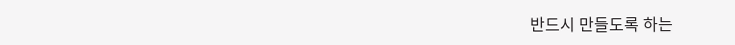반드시 만들도록 하는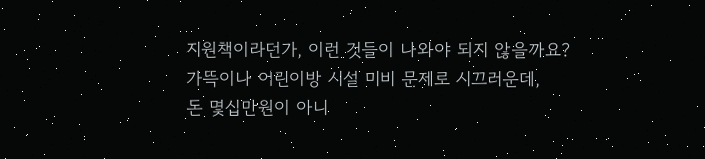지원책이라던가, 이런 것들이 나와야 되지 않을까요?
가뜩이나 어린이방 시설 미비 문제로 시끄러운데,
돈 몇십만원이 아니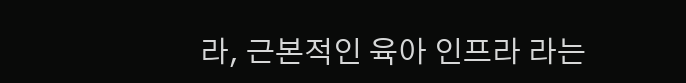라, 근본적인 육아 인프라 라는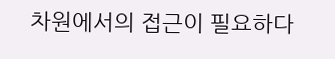차원에서의 접근이 필요하다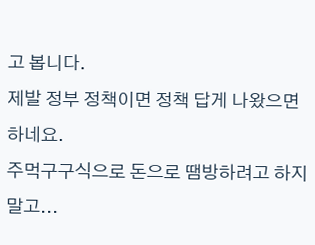고 봅니다.
제발 정부 정책이면 정책 답게 나왔으면 하네요.
주먹구구식으로 돈으로 땜방하려고 하지 말고...